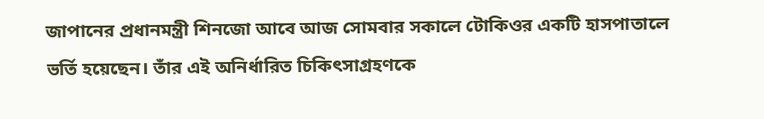জাপানের প্রধানমন্ত্রী শিনজো আবে আজ সোমবার সকালে টোকিওর একটি হাসপাতালে ভর্তি হয়েছেন। তাঁর এই অনির্ধারিত চিকিৎসাগ্রহণকে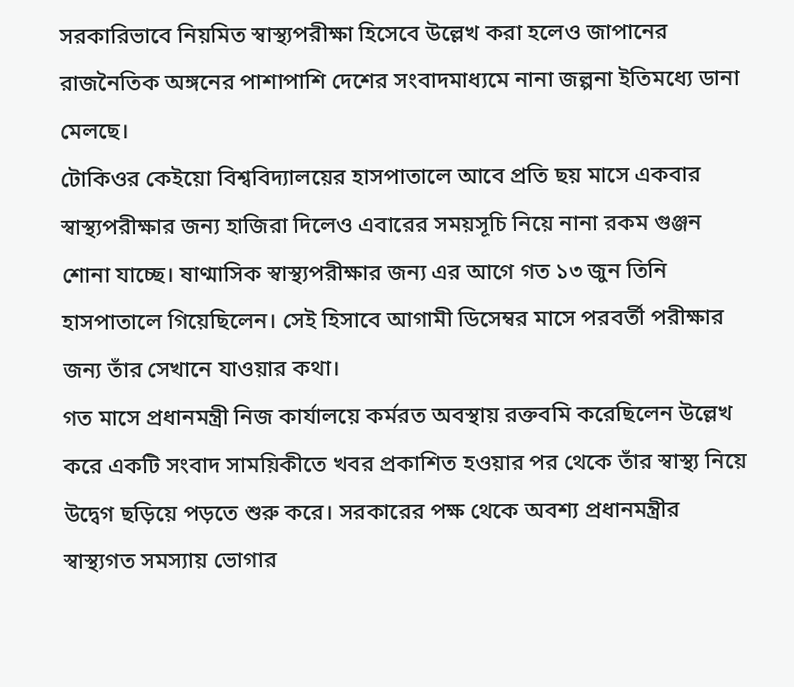সরকারিভাবে নিয়মিত স্বাস্থ্যপরীক্ষা হিসেবে উল্লেখ করা হলেও জাপানের রাজনৈতিক অঙ্গনের পাশাপাশি দেশের সংবাদমাধ্যমে নানা জল্পনা ইতিমধ্যে ডানা মেলছে।
টোকিওর কেইয়ো বিশ্ববিদ্যালয়ের হাসপাতালে আবে প্রতি ছয় মাসে একবার স্বাস্থ্যপরীক্ষার জন্য হাজিরা দিলেও এবারের সময়সূচি নিয়ে নানা রকম গুঞ্জন শোনা যাচ্ছে। ষাণ্মাসিক স্বাস্থ্যপরীক্ষার জন্য এর আগে গত ১৩ জুন তিনি হাসপাতালে গিয়েছিলেন। সেই হিসাবে আগামী ডিসেম্বর মাসে পরবর্তী পরীক্ষার জন্য তাঁর সেখানে যাওয়ার কথা।
গত মাসে প্রধানমন্ত্রী নিজ কার্যালয়ে কর্মরত অবস্থায় রক্তবমি করেছিলেন উল্লেখ করে একটি সংবাদ সাময়িকীতে খবর প্রকাশিত হওয়ার পর থেকে তাঁর স্বাস্থ্য নিয়ে উদ্বেগ ছড়িয়ে পড়তে শুরু করে। সরকারের পক্ষ থেকে অবশ্য প্রধানমন্ত্রীর স্বাস্থ্যগত সমস্যায় ভোগার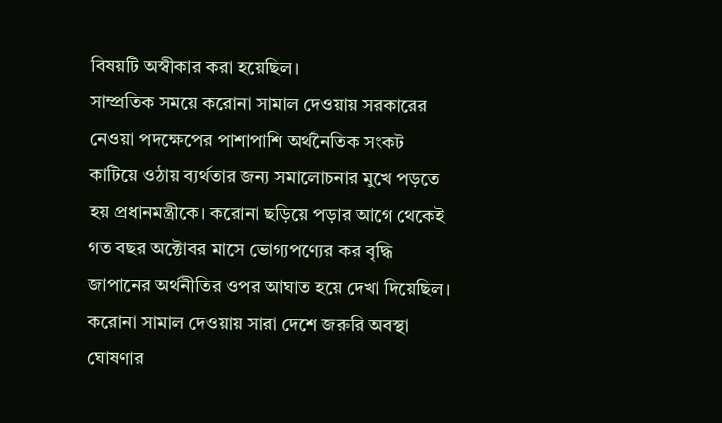বিষয়টি অস্বীকার করা হয়েছিল।
সাম্প্রতিক সময়ে করোনা সামাল দেওয়ায় সরকারের নেওয়া পদক্ষেপের পাশাপাশি অর্থনৈতিক সংকট কাটিয়ে ওঠায় ব্যর্থতার জন্য সমালোচনার মুখে পড়তে হয় প্রধানমন্ত্রীকে। করোনা ছড়িয়ে পড়ার আগে থেকেই গত বছর অক্টোবর মাসে ভোগ্যপণ্যের কর বৃদ্ধি জাপানের অর্থনীতির ওপর আঘাত হয়ে দেখা দিয়েছিল।
করোনা সামাল দেওয়ায় সারা দেশে জরুরি অবস্থা ঘোষণার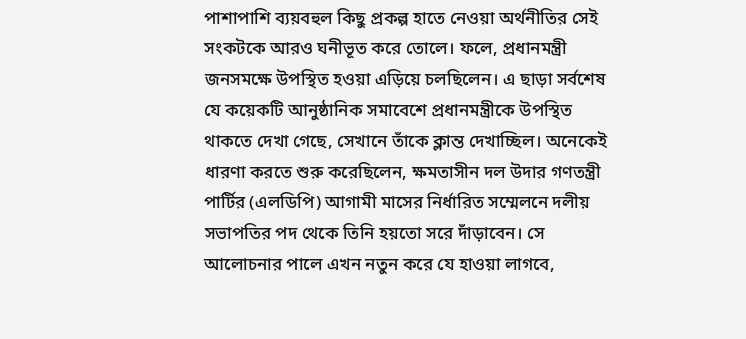পাশাপাশি ব্যয়বহুল কিছু প্রকল্প হাতে নেওয়া অর্থনীতির সেই সংকটকে আরও ঘনীভূত করে তোলে। ফলে, প্রধানমন্ত্রী জনসমক্ষে উপস্থিত হওয়া এড়িয়ে চলছিলেন। এ ছাড়া সর্বশেষ যে কয়েকটি আনুষ্ঠানিক সমাবেশে প্রধানমন্ত্রীকে উপস্থিত থাকতে দেখা গেছে, সেখানে তাঁকে ক্লান্ত দেখাচ্ছিল। অনেকেই ধারণা করতে শুরু করেছিলেন, ক্ষমতাসীন দল উদার গণতন্ত্রী পার্টির (এলডিপি) আগামী মাসের নির্ধারিত সম্মেলনে দলীয় সভাপতির পদ থেকে তিনি হয়তো সরে দাঁড়াবেন। সে আলোচনার পালে এখন নতুন করে যে হাওয়া লাগবে,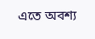এতে অবশ্য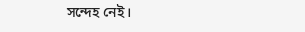সন্দেহ নেই।